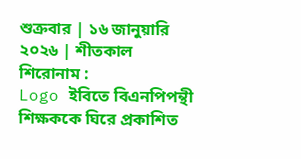শুক্রবার | ১৬ জানুয়ারি ২০২৬ | শীতকাল
শিরোনাম :
Logo ইবিতে বিএনপিপন্থী শিক্ষককে ঘিরে প্রকাশিত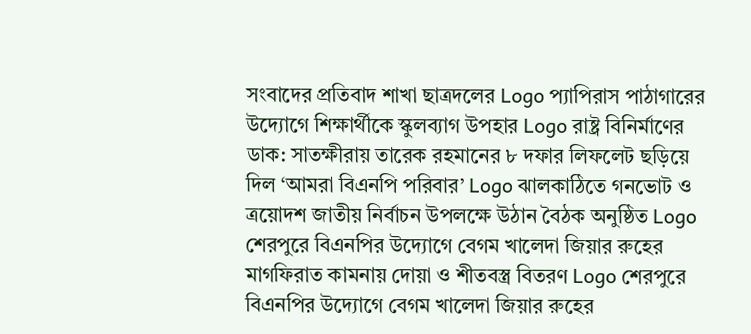সংবাদের প্রতিবাদ শাখা ছাত্রদলের Logo প্যাপিরাস পাঠাগারের উদ্যোগে শিক্ষার্থীকে স্কুলব্যাগ উপহার Logo রাষ্ট্র বিনির্মাণের ডাক: সাতক্ষীরায় তারেক রহমানের ৮ দফার লিফলেট ছড়িয়ে দিল ‘আমরা বিএনপি পরিবার’ Logo ঝালকাঠিতে গনভোট ও ত্রয়োদশ জাতীয় নির্বাচন উপলক্ষে উঠান বৈঠক অনুষ্ঠিত Logo শেরপুরে বিএনপির উদ্যোগে বেগম খালেদা জিয়ার রুহের মাগফিরাত কামনায় দোয়া ও শীতবস্ত্র বিতরণ Logo শেরপুরে বিএনপির উদ্যোগে বেগম খালেদা জিয়ার রুহের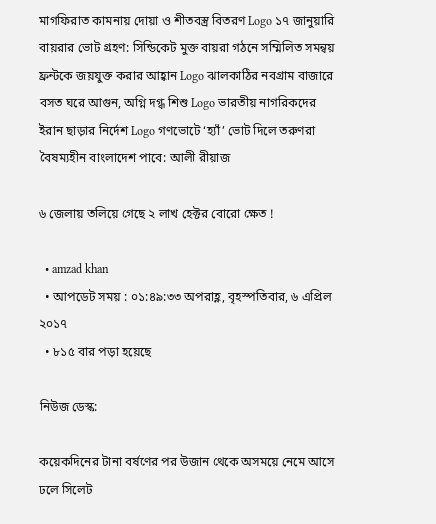মাগফিরাত কামনায় দোয়া ও শীতবস্ত্র বিতরণ Logo ১৭ জানুয়ারি বায়রার ভোট গ্রহণ: সিন্ডিকেট মুক্ত বায়রা গঠনে সম্মিলিত সমন্বয় ফ্রন্টকে জয়যুক্ত করার আহ্বান Logo ঝালকাঠির নবগ্রাম বাজারে বসত ঘরে আগুন, অগ্নি দগ্ধ শিশু Logo ভারতীয় নাগরিকদের ইরান ছাড়ার নির্দেশ Logo গণভোটে ‘হ্যাঁ’ ভোট দিলে তরুণরা বৈষম্যহীন বাংলাদেশ পাবে: আলী রীয়াজ

৬ জেলায় তলিয়ে গেছে ২ লাখ হেক্টর বোরো ক্ষেত !

  • amzad khan
  • আপডেট সময় : ০১:৪৯:৩৩ অপরাহ্ণ, বৃহস্পতিবার, ৬ এপ্রিল ২০১৭
  • ৮১৫ বার পড়া হয়েছে

নিউজ ডেস্ক:

কয়েকদিনের টানা বর্ষণের পর উজান থেকে অসময়ে নেমে আসে ঢলে সিলেট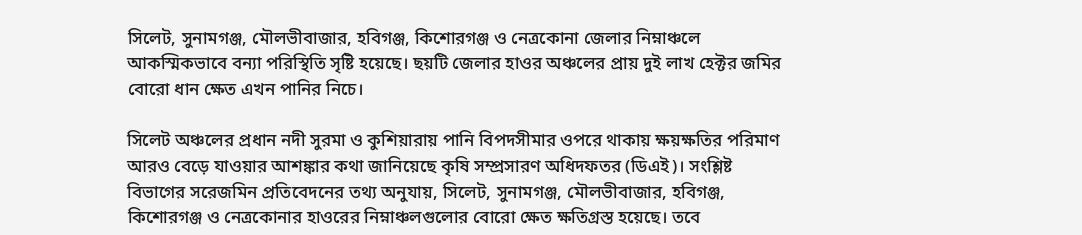সিলেট, সুনামগঞ্জ, মৌলভীবাজার, হবিগঞ্জ, কিশোরগঞ্জ ও নেত্রকোনা জেলার নিম্নাঞ্চলে আকস্মিকভাবে বন্যা পরিস্থিতি সৃষ্টি হয়েছে। ছয়টি জেলার হাওর অঞ্চলের প্রায় দুই লাখ হেক্টর জমির বোরো ধান ক্ষেত এখন পানির নিচে।

সিলেট অঞ্চলের প্রধান নদী সুরমা ও কুশিয়ারায় পানি বিপদসীমার ওপরে থাকায় ক্ষয়ক্ষতির পরিমাণ আরও বেড়ে যাওয়ার আশঙ্কার কথা জানিয়েছে কৃষি সম্প্রসারণ অধিদফতর (ডিএই)। সংশ্লিষ্ট বিভাগের সরেজমিন প্রতিবেদনের তথ্য অনুযায়, সিলেট, সুনামগঞ্জ, মৌলভীবাজার, হবিগঞ্জ, কিশোরগঞ্জ ও নেত্রকোনার হাওরের নিম্নাঞ্চলগুলোর বোরো ক্ষেত ক্ষতিগ্রস্ত হয়েছে। তবে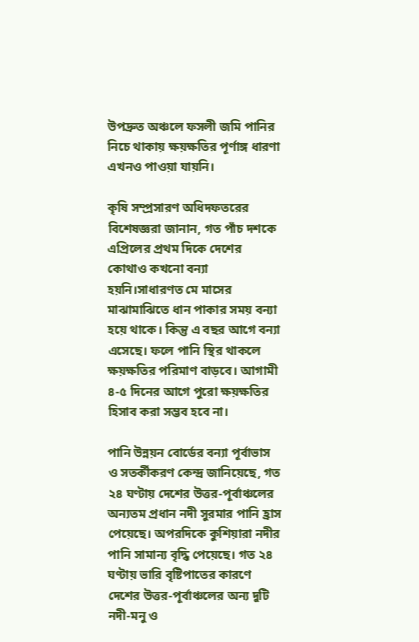উপদ্রুত অঞ্চলে ফসলী জমি পানির নিচে থাকায় ক্ষয়ক্ষতির পূর্ণাঙ্গ ধারণা এখনও পাওয়া যায়নি।

কৃষি সম্প্রসারণ অধিদফতরের বিশেষজ্ঞরা জানান, গত পাঁচ দশকে এপ্রিলের প্রথম দিকে দেশের কোথাও কখনো বন্যা হয়নি।সাধারণত মে মাসের মাঝামাঝিতে ধান পাকার সময় বন্যা হয়ে থাকে। কিন্তু এ বছর আগে বন্যা এসেছে। ফলে পানি স্থির থাকলে ক্ষয়ক্ষতির পরিমাণ বাড়বে। আগামী ৪-৫ দিনের আগে পুরো ক্ষয়ক্ষতির হিসাব করা সম্ভব হবে না।

পানি উন্নয়ন বোর্ডের বন্যা পূর্বাভাস ও সতর্কীকরণ কেন্দ্র জানিয়েছে, গত ২৪ ঘণ্টায় দেশের উত্তর-পূর্বাঞ্চলের অন্যতম প্রধান নদী সুরমার পানি হ্রাস পেয়েছে। অপরদিকে কুশিয়ারা নদীর পানি সামান্য বৃদ্ধি পেয়েছে। গত ২৪ ঘণ্টায় ভারি বৃষ্টিপাতের কারণে দেশের উত্তর-পূর্বাঞ্চলের অন্য দুটি নদী-মনু ও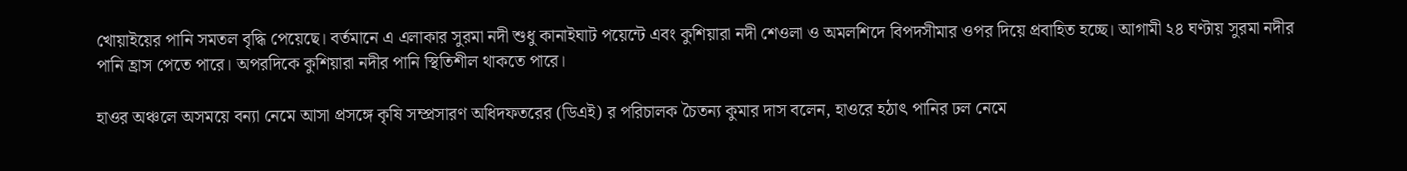খোয়াইয়ের পানি সমতল বৃদ্ধি পেয়েছে। বর্তমানে এ এলাকার সুরমা নদী শুধু কানাইঘাট পয়েন্টে এবং কুশিয়ারা নদী শেওলা ও অমলশিদে বিপদসীমার ওপর দিয়ে প্রবাহিত হচ্ছে। আগামী ২৪ ঘণ্টায় সুরমা নদীর পানি হ্রাস পেতে পারে। অপরদিকে কুশিয়ারা নদীর পানি স্থিতিশীল থাকতে পারে।

হাওর অঞ্চলে অসময়ে বন্যা নেমে আসা প্রসঙ্গে কৃষি সম্প্রসারণ অধিদফতরের (ডিএই) র পরিচালক চৈতন্য কুমার দাস বলেন, হাওরে হঠাৎ পানির ঢল নেমে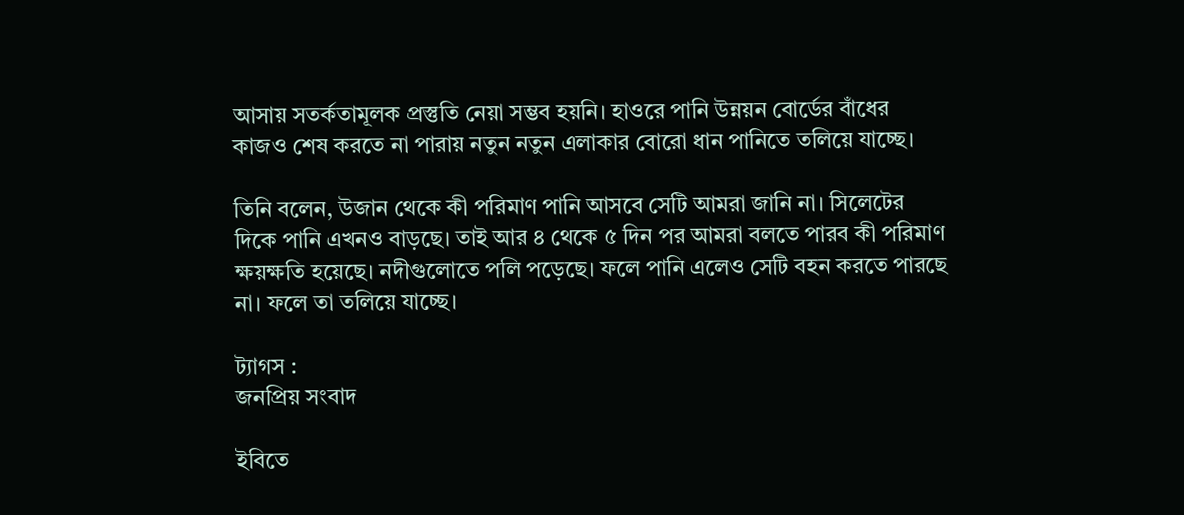আসায় সতর্কতামূলক প্রস্তুতি নেয়া সম্ভব হয়নি। হাওরে পানি উন্নয়ন বোর্ডের বাঁধের কাজও শেষ করতে না পারায় নতুন নতুন এলাকার বোরো ধান পানিতে তলিয়ে যাচ্ছে।

তিনি বলেন, উজান থেকে কী পরিমাণ পানি আসবে সেটি আমরা জানি না। সিলেটের দিকে পানি এখনও বাড়ছে। তাই আর ৪ থেকে ৫ দিন পর আমরা বলতে পারব কী পরিমাণ ক্ষয়ক্ষতি হয়েছে। নদীগুলোতে পলি পড়েছে। ফলে পানি এলেও সেটি বহন করতে পারছে না। ফলে তা তলিয়ে যাচ্ছে।

ট্যাগস :
জনপ্রিয় সংবাদ

ইবিতে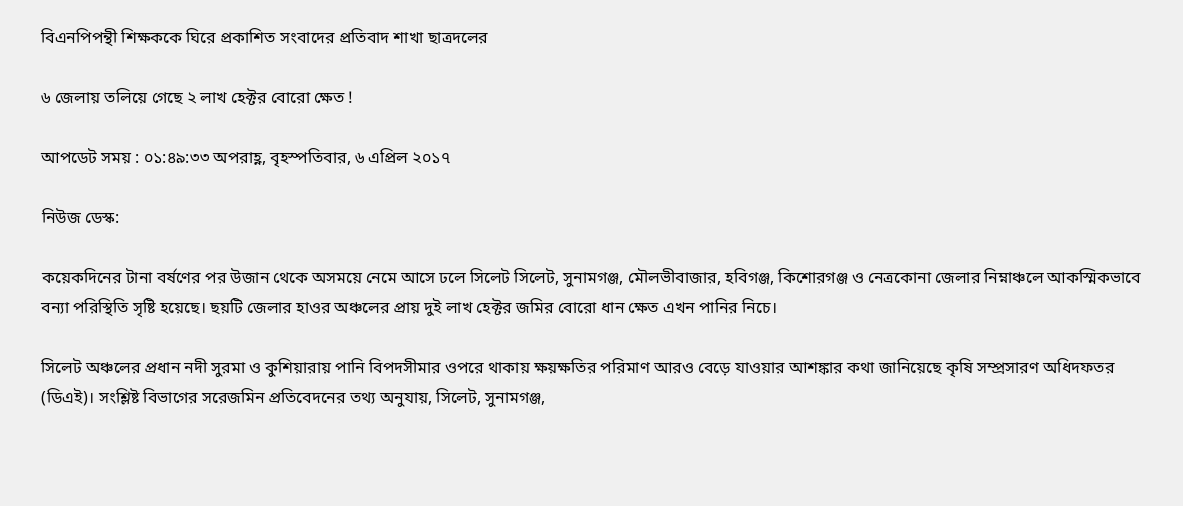বিএনপিপন্থী শিক্ষককে ঘিরে প্রকাশিত সংবাদের প্রতিবাদ শাখা ছাত্রদলের

৬ জেলায় তলিয়ে গেছে ২ লাখ হেক্টর বোরো ক্ষেত !

আপডেট সময় : ০১:৪৯:৩৩ অপরাহ্ণ, বৃহস্পতিবার, ৬ এপ্রিল ২০১৭

নিউজ ডেস্ক:

কয়েকদিনের টানা বর্ষণের পর উজান থেকে অসময়ে নেমে আসে ঢলে সিলেট সিলেট, সুনামগঞ্জ, মৌলভীবাজার, হবিগঞ্জ, কিশোরগঞ্জ ও নেত্রকোনা জেলার নিম্নাঞ্চলে আকস্মিকভাবে বন্যা পরিস্থিতি সৃষ্টি হয়েছে। ছয়টি জেলার হাওর অঞ্চলের প্রায় দুই লাখ হেক্টর জমির বোরো ধান ক্ষেত এখন পানির নিচে।

সিলেট অঞ্চলের প্রধান নদী সুরমা ও কুশিয়ারায় পানি বিপদসীমার ওপরে থাকায় ক্ষয়ক্ষতির পরিমাণ আরও বেড়ে যাওয়ার আশঙ্কার কথা জানিয়েছে কৃষি সম্প্রসারণ অধিদফতর (ডিএই)। সংশ্লিষ্ট বিভাগের সরেজমিন প্রতিবেদনের তথ্য অনুযায়, সিলেট, সুনামগঞ্জ,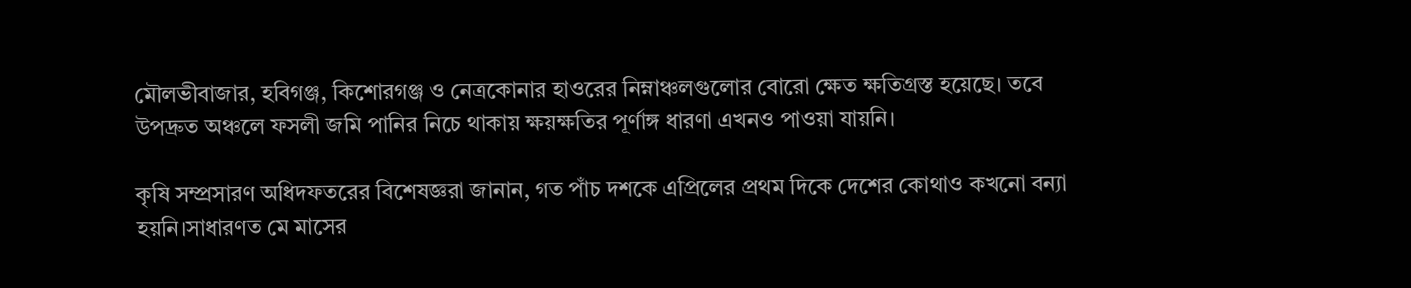মৌলভীবাজার, হবিগঞ্জ, কিশোরগঞ্জ ও নেত্রকোনার হাওরের নিম্নাঞ্চলগুলোর বোরো ক্ষেত ক্ষতিগ্রস্ত হয়েছে। তবে উপদ্রুত অঞ্চলে ফসলী জমি পানির নিচে থাকায় ক্ষয়ক্ষতির পূর্ণাঙ্গ ধারণা এখনও পাওয়া যায়নি।

কৃষি সম্প্রসারণ অধিদফতরের বিশেষজ্ঞরা জানান, গত পাঁচ দশকে এপ্রিলের প্রথম দিকে দেশের কোথাও কখনো বন্যা হয়নি।সাধারণত মে মাসের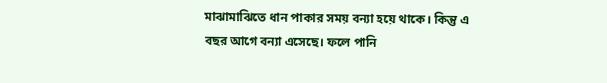মাঝামাঝিতে ধান পাকার সময় বন্যা হয়ে থাকে। কিন্তু এ বছর আগে বন্যা এসেছে। ফলে পানি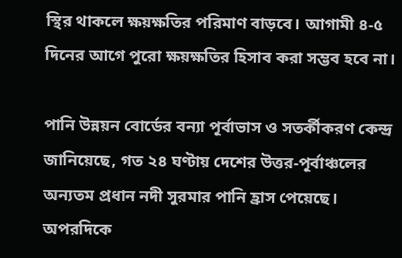স্থির থাকলে ক্ষয়ক্ষতির পরিমাণ বাড়বে। আগামী ৪-৫ দিনের আগে পুরো ক্ষয়ক্ষতির হিসাব করা সম্ভব হবে না।

পানি উন্নয়ন বোর্ডের বন্যা পূর্বাভাস ও সতর্কীকরণ কেন্দ্র জানিয়েছে, গত ২৪ ঘণ্টায় দেশের উত্তর-পূর্বাঞ্চলের অন্যতম প্রধান নদী সুরমার পানি হ্রাস পেয়েছে। অপরদিকে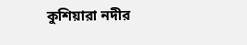কুশিয়ারা নদীর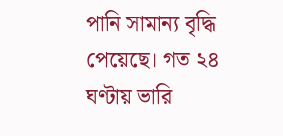পানি সামান্য বৃদ্ধি পেয়েছে। গত ২৪ ঘণ্টায় ভারি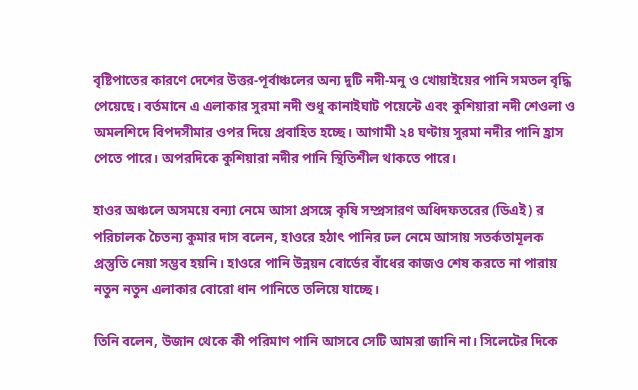বৃষ্টিপাতের কারণে দেশের উত্তর-পূর্বাঞ্চলের অন্য দুটি নদী-মনু ও খোয়াইয়ের পানি সমতল বৃদ্ধি পেয়েছে। বর্তমানে এ এলাকার সুরমা নদী শুধু কানাইঘাট পয়েন্টে এবং কুশিয়ারা নদী শেওলা ও অমলশিদে বিপদসীমার ওপর দিয়ে প্রবাহিত হচ্ছে। আগামী ২৪ ঘণ্টায় সুরমা নদীর পানি হ্রাস পেতে পারে। অপরদিকে কুশিয়ারা নদীর পানি স্থিতিশীল থাকতে পারে।

হাওর অঞ্চলে অসময়ে বন্যা নেমে আসা প্রসঙ্গে কৃষি সম্প্রসারণ অধিদফতরের (ডিএই) র পরিচালক চৈতন্য কুমার দাস বলেন, হাওরে হঠাৎ পানির ঢল নেমে আসায় সতর্কতামূলক প্রস্তুতি নেয়া সম্ভব হয়নি। হাওরে পানি উন্নয়ন বোর্ডের বাঁধের কাজও শেষ করতে না পারায় নতুন নতুন এলাকার বোরো ধান পানিতে তলিয়ে যাচ্ছে।

তিনি বলেন, উজান থেকে কী পরিমাণ পানি আসবে সেটি আমরা জানি না। সিলেটের দিকে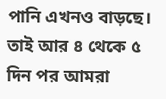পানি এখনও বাড়ছে। তাই আর ৪ থেকে ৫ দিন পর আমরা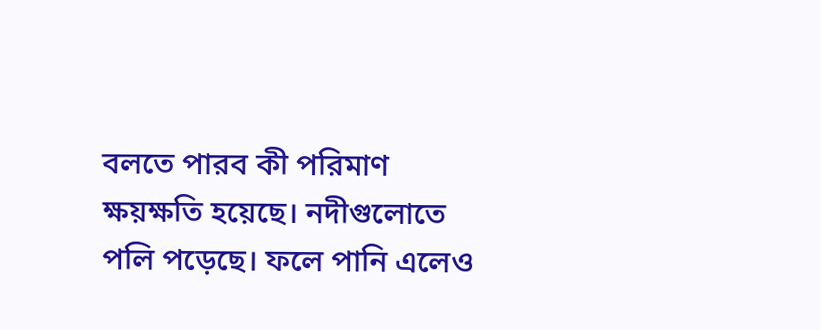বলতে পারব কী পরিমাণ ক্ষয়ক্ষতি হয়েছে। নদীগুলোতে পলি পড়েছে। ফলে পানি এলেও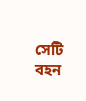সেটি বহন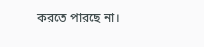করতে পারছে না।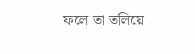ফলে তা তলিয়ে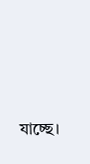যাচ্ছে।